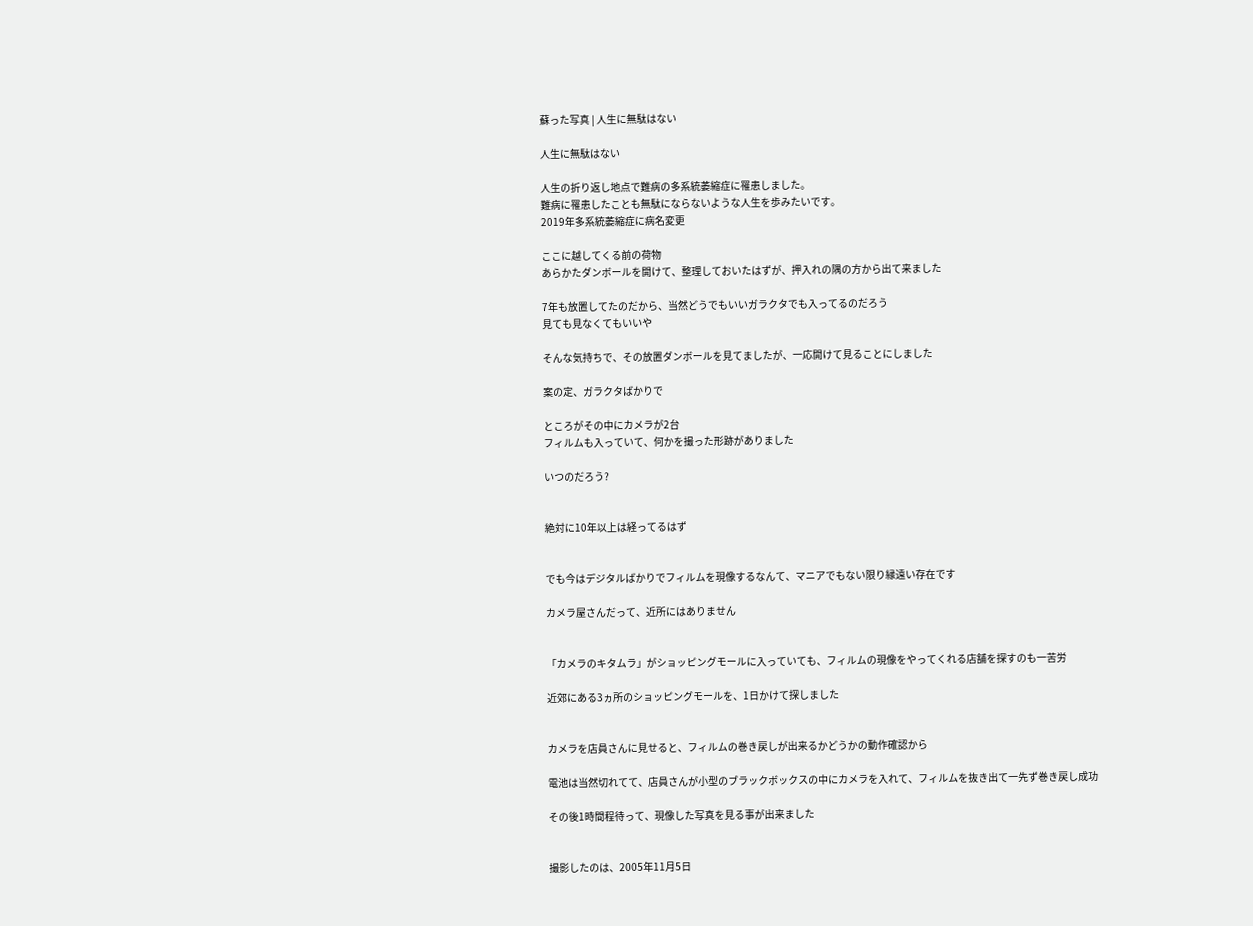蘇った写真 | 人生に無駄はない

人生に無駄はない

人生の折り返し地点で難病の多系統萎縮症に罹患しました。
難病に罹患したことも無駄にならないような人生を歩みたいです。
2019年多系統萎縮症に病名変更

ここに越してくる前の荷物
あらかたダンボールを開けて、整理しておいたはずが、押入れの隅の方から出て来ました

7年も放置してたのだから、当然どうでもいいガラクタでも入ってるのだろう
見ても見なくてもいいや

そんな気持ちで、その放置ダンボールを見てましたが、一応開けて見ることにしました

案の定、ガラクタばかりで

ところがその中にカメラが2台
フィルムも入っていて、何かを撮った形跡がありました

いつのだろう?


絶対に10年以上は経ってるはず


でも今はデジタルばかりでフィルムを現像するなんて、マニアでもない限り縁遠い存在です

カメラ屋さんだって、近所にはありません


「カメラのキタムラ」がショッピングモールに入っていても、フィルムの現像をやってくれる店舗を探すのも一苦労

近郊にある3ヵ所のショッピングモールを、1日かけて探しました


カメラを店員さんに見せると、フィルムの巻き戻しが出来るかどうかの動作確認から

電池は当然切れてて、店員さんが小型のブラックボックスの中にカメラを入れて、フィルムを抜き出て一先ず巻き戻し成功

その後1時間程待って、現像した写真を見る事が出来ました


撮影したのは、2005年11月5日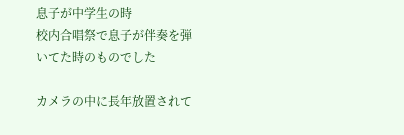息子が中学生の時
校内合唱祭で息子が伴奏を弾いてた時のものでした

カメラの中に長年放置されて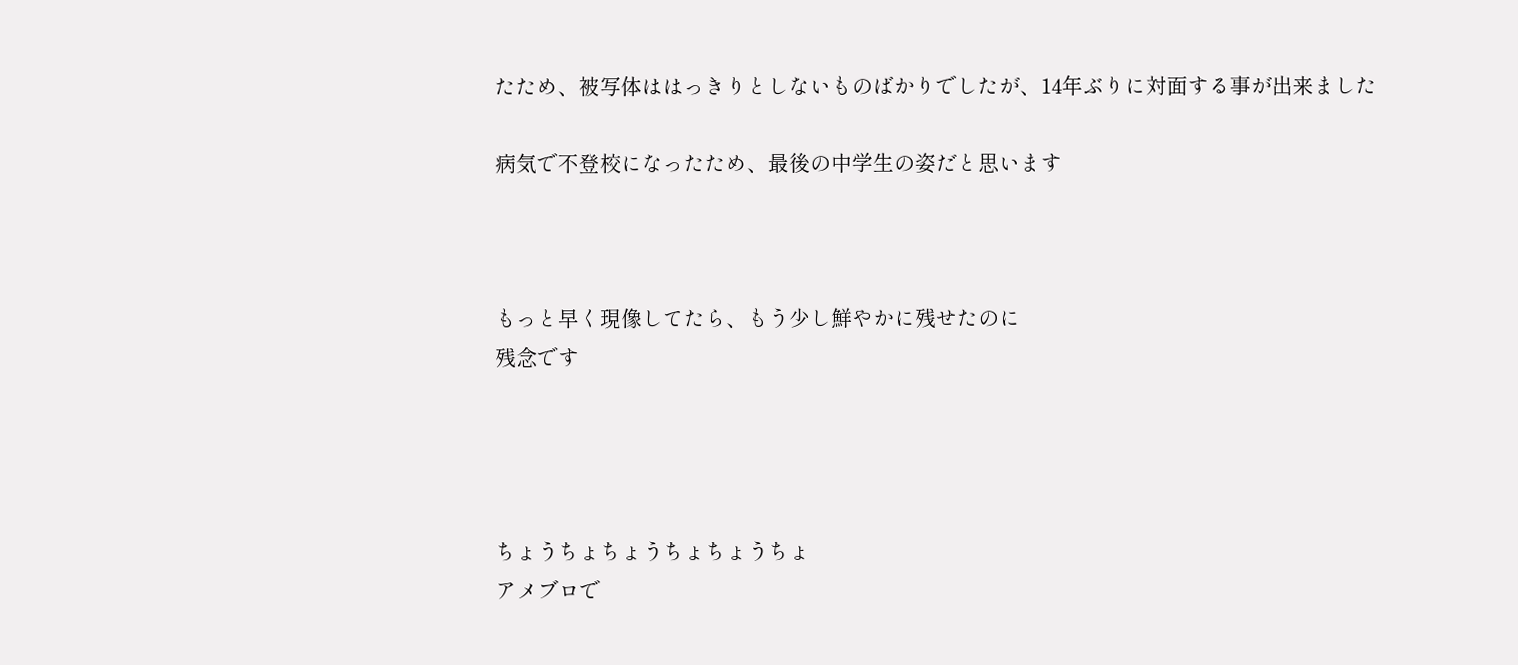たため、被写体ははっきりとしないものばかりでしたが、14年ぶりに対面する事が出来ました

病気で不登校になったため、最後の中学生の姿だと思います



もっと早く現像してたら、もう少し鮮やかに残せたのに
残念です




ちょうちょちょうちょちょうちょ
アメブロで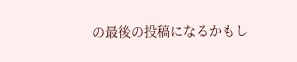の最後の投稿になるかもし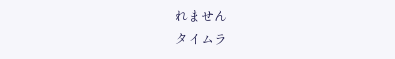れません
タイムラ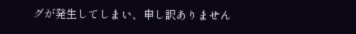グが発生してしまい、申し訳ありません